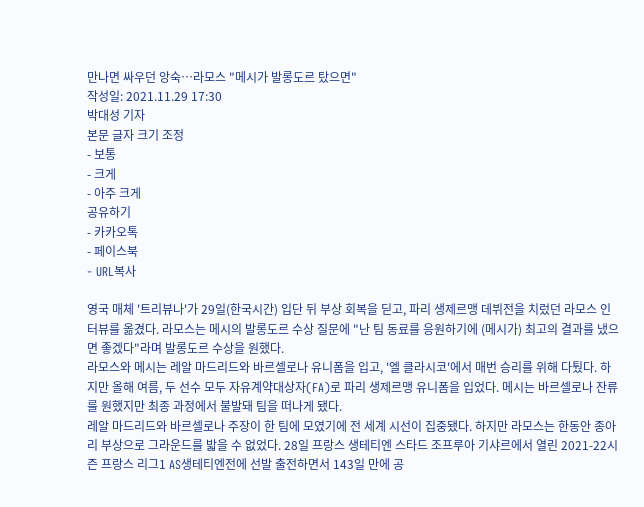만나면 싸우던 앙숙…라모스 "메시가 발롱도르 탔으면"
작성일: 2021.11.29 17:30
박대성 기자
본문 글자 크기 조정
- 보통
- 크게
- 아주 크게
공유하기
- 카카오톡
- 페이스북
- URL복사

영국 매체 '트리뷰나'가 29일(한국시간) 입단 뒤 부상 회복을 딛고, 파리 생제르맹 데뷔전을 치렀던 라모스 인터뷰를 옮겼다. 라모스는 메시의 발롱도르 수상 질문에 "난 팀 동료를 응원하기에 (메시가) 최고의 결과를 냈으면 좋겠다"라며 발롱도르 수상을 원했다.
라모스와 메시는 레알 마드리드와 바르셀로나 유니폼을 입고, '엘 클라시코'에서 매번 승리를 위해 다퉜다. 하지만 올해 여름, 두 선수 모두 자유계약대상자(FA)로 파리 생제르맹 유니폼을 입었다. 메시는 바르셀로나 잔류를 원했지만 최종 과정에서 불발돼 팀을 떠나게 됐다.
레알 마드리드와 바르셀로나 주장이 한 팀에 모였기에 전 세계 시선이 집중됐다. 하지만 라모스는 한동안 종아리 부상으로 그라운드를 밟을 수 없었다. 28일 프랑스 생테티엔 스타드 조프루아 기샤르에서 열린 2021-22시즌 프랑스 리그1 AS생테티엔전에 선발 출전하면서 143일 만에 공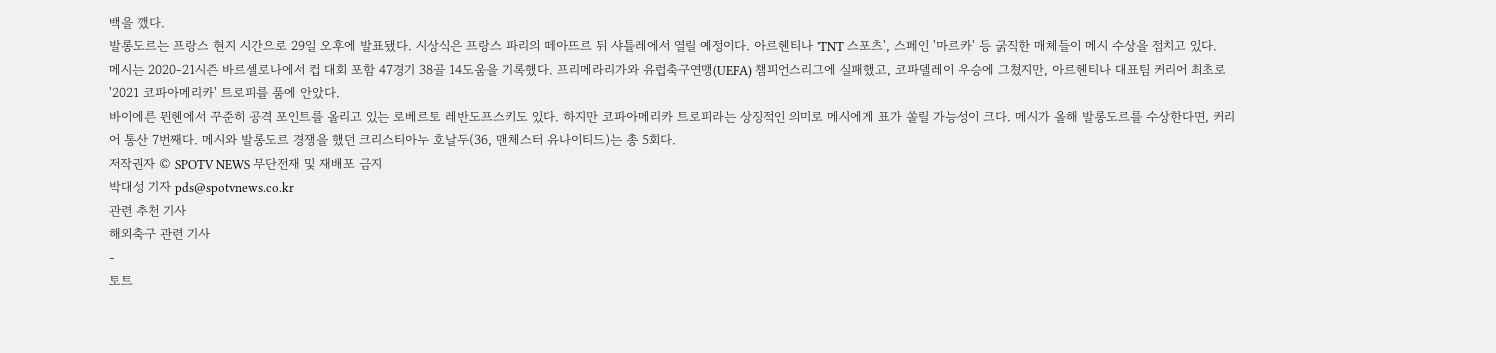백을 깼다.
발롱도르는 프랑스 현지 시간으로 29일 오후에 발표됐다. 시상식은 프랑스 파리의 떼아뜨르 뒤 샤틀레에서 열릴 예정이다. 아르헨티나 'TNT 스포츠', 스페인 '마르카' 등 굵직한 매체들이 메시 수상을 점치고 있다.
메시는 2020-21시즌 바르셀로나에서 컵 대회 포함 47경기 38골 14도움을 기록했다. 프리메라리가와 유럽축구연맹(UEFA) 챔피언스리그에 실패했고, 코파델레이 우승에 그쳤지만, 아르헨티나 대표팀 커리어 최초로 '2021 코파아메리카' 트로피를 품에 안았다.
바이에른 뮌헨에서 꾸준히 공격 포인트를 올리고 있는 로베르토 레반도프스키도 있다. 하지만 코파아메리카 트로피라는 상징적인 의미로 메시에게 표가 쏠릴 가능성이 크다. 메시가 올해 발롱도르를 수상한다면, 커리어 통산 7번째다. 메시와 발롱도르 경쟁을 했던 크리스티아누 호날두(36, 맨체스터 유나이티드)는 총 5회다.
저작권자 © SPOTV NEWS 무단전재 및 재배포 금지
박대성 기자 pds@spotvnews.co.kr
관련 추천 기사
해외축구 관련 기사
-
토트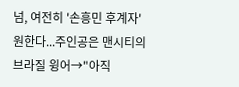넘, 여전히 '손흥민 후계자' 원한다...주인공은 맨시티의 브라질 윙어→"아직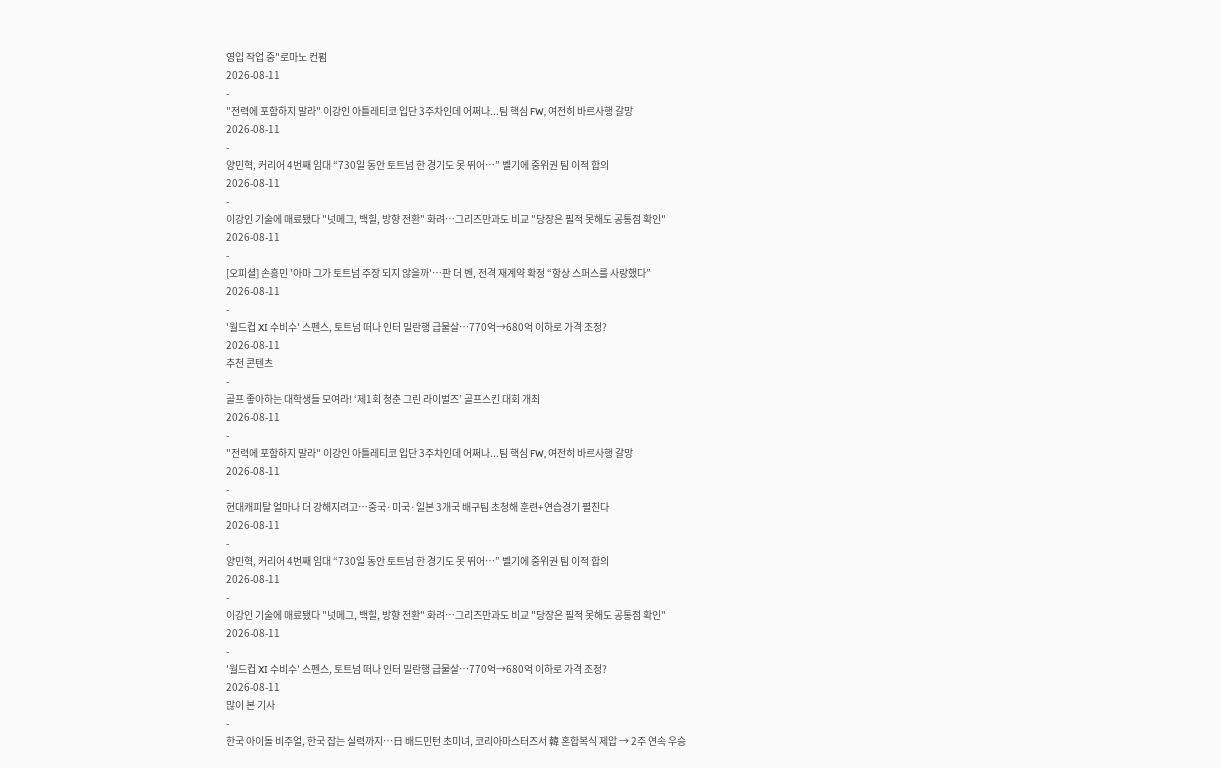영입 작업 중"로마노 컨펌
2026-08-11
-
"전력에 포함하지 말라" 이강인 아틀레티코 입단 3주차인데 어쩌나...팀 핵심 FW, 여전히 바르사행 갈망
2026-08-11
-
양민혁, 커리어 4번째 임대 “730일 동안 토트넘 한 경기도 못 뛰어…” 벨기에 중위권 팀 이적 합의
2026-08-11
-
이강인 기술에 매료됐다 "넛메그, 백힐, 방향 전환" 화려…그리즈만과도 비교 "당장은 필적 못해도 공통점 확인"
2026-08-11
-
[오피셜] 손흥민 '아마 그가 토트넘 주장 되지 않을까'…판 더 벤, 전격 재계약 확정 “항상 스퍼스를 사랑했다”
2026-08-11
-
'월드컵 XI 수비수' 스펜스, 토트넘 떠나 인터 밀란행 급물살…770억→680억 이하로 가격 조정?
2026-08-11
추천 콘텐츠
-
골프 좋아하는 대학생들 모여라! ‘제1회 청춘 그린 라이벌즈’ 골프스킨 대회 개최
2026-08-11
-
"전력에 포함하지 말라" 이강인 아틀레티코 입단 3주차인데 어쩌나...팀 핵심 FW, 여전히 바르사행 갈망
2026-08-11
-
현대캐피탈 얼마나 더 강해지려고…중국·미국·일본 3개국 배구팀 초청해 훈련+연습경기 펼친다
2026-08-11
-
양민혁, 커리어 4번째 임대 “730일 동안 토트넘 한 경기도 못 뛰어…” 벨기에 중위권 팀 이적 합의
2026-08-11
-
이강인 기술에 매료됐다 "넛메그, 백힐, 방향 전환" 화려…그리즈만과도 비교 "당장은 필적 못해도 공통점 확인"
2026-08-11
-
'월드컵 XI 수비수' 스펜스, 토트넘 떠나 인터 밀란행 급물살…770억→680억 이하로 가격 조정?
2026-08-11
많이 본 기사
-
한국 아이돌 비주얼, 한국 잡는 실력까지…日 배드민턴 초미녀, 코리아마스터즈서 韓 혼합복식 제압 → 2주 연속 우승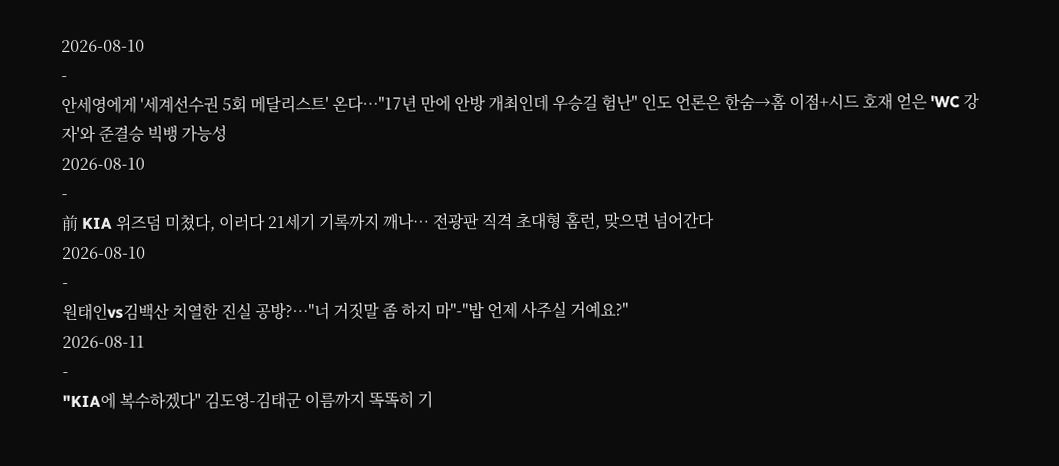2026-08-10
-
안세영에게 '세계선수권 5회 메달리스트' 온다…"17년 만에 안방 개최인데 우승길 험난" 인도 언론은 한숨→홈 이점+시드 호재 얻은 'WC 강자'와 준결승 빅뱅 가능성
2026-08-10
-
前 KIA 위즈덤 미쳤다, 이러다 21세기 기록까지 깨나… 전광판 직격 초대형 홈런, 맞으면 넘어간다
2026-08-10
-
원태인vs김백산 치열한 진실 공방?…"너 거짓말 좀 하지 마"-"밥 언제 사주실 거예요?"
2026-08-11
-
"KIA에 복수하겠다" 김도영-김태군 이름까지 똑똑히 기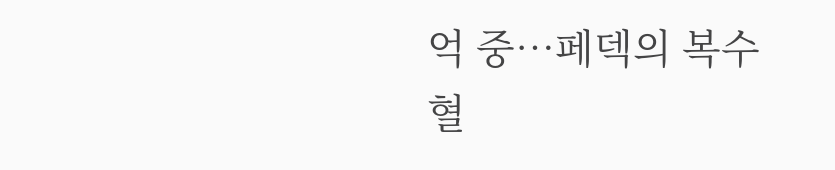억 중…페덱의 복수혈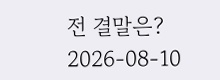전 결말은?
2026-08-10